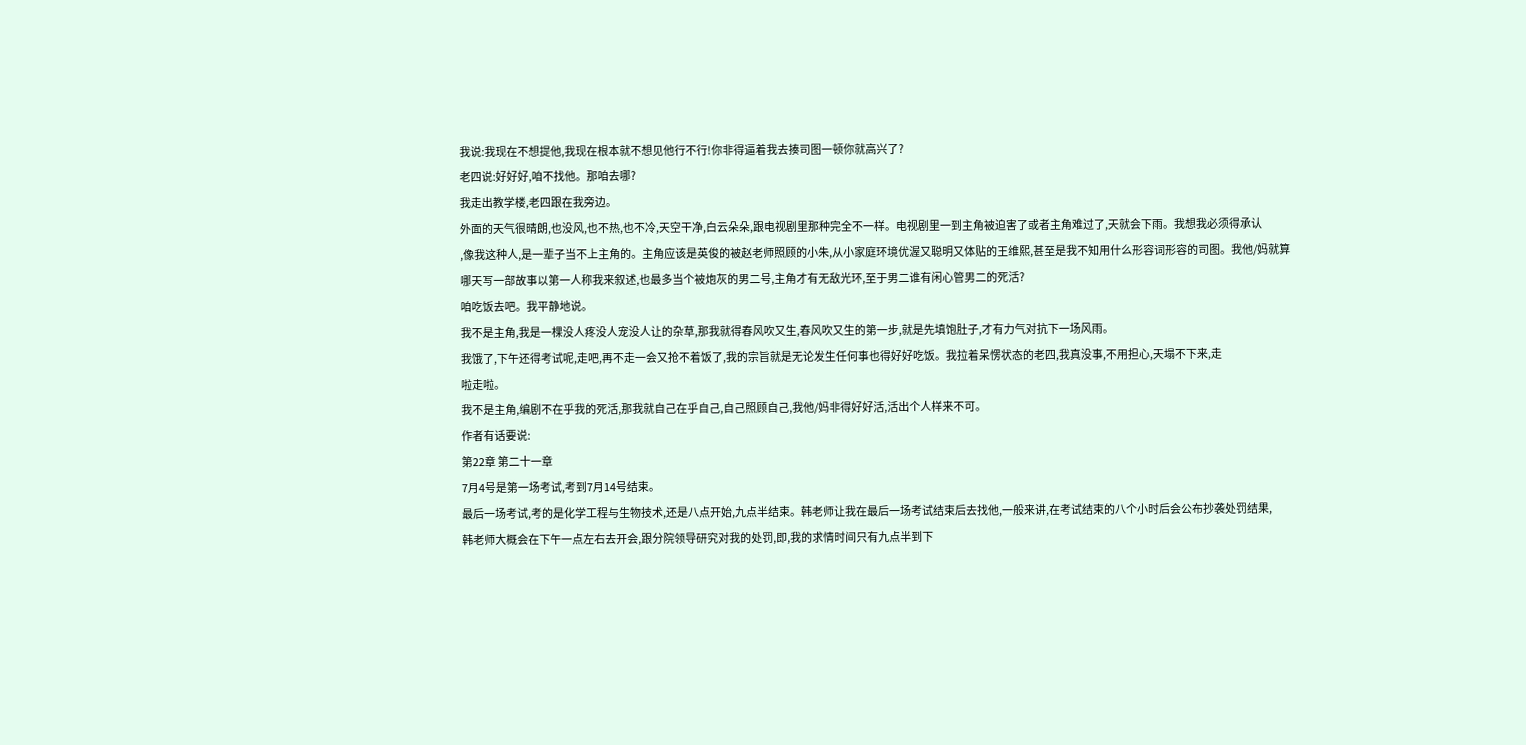我说:我现在不想提他,我现在根本就不想见他行不行!你非得逼着我去揍司图一顿你就高兴了?
老四说:好好好,咱不找他。那咱去哪?
我走出教学楼,老四跟在我旁边。
外面的天气很晴朗,也没风,也不热,也不冷,天空干净,白云朵朵,跟电视剧里那种完全不一样。电视剧里一到主角被迫害了或者主角难过了,天就会下雨。我想我必须得承认
,像我这种人,是一辈子当不上主角的。主角应该是英俊的被赵老师照顾的小朱,从小家庭环境优渥又聪明又体贴的王维熙,甚至是我不知用什么形容词形容的司图。我他/妈就算
哪天写一部故事以第一人称我来叙述,也最多当个被炮灰的男二号,主角才有无敌光环,至于男二谁有闲心管男二的死活?
咱吃饭去吧。我平静地说。
我不是主角,我是一棵没人疼没人宠没人让的杂草,那我就得春风吹又生,春风吹又生的第一步,就是先填饱肚子,才有力气对抗下一场风雨。
我饿了,下午还得考试呢,走吧,再不走一会又抢不着饭了,我的宗旨就是无论发生任何事也得好好吃饭。我拉着呆愣状态的老四,我真没事,不用担心,天塌不下来,走
啦走啦。
我不是主角,编剧不在乎我的死活,那我就自己在乎自己,自己照顾自己,我他/妈非得好好活,活出个人样来不可。
作者有话要说:
第22章 第二十一章
7月4号是第一场考试,考到7月14号结束。
最后一场考试,考的是化学工程与生物技术,还是八点开始,九点半结束。韩老师让我在最后一场考试结束后去找他,一般来讲,在考试结束的八个小时后会公布抄袭处罚结果,
韩老师大概会在下午一点左右去开会,跟分院领导研究对我的处罚,即,我的求情时间只有九点半到下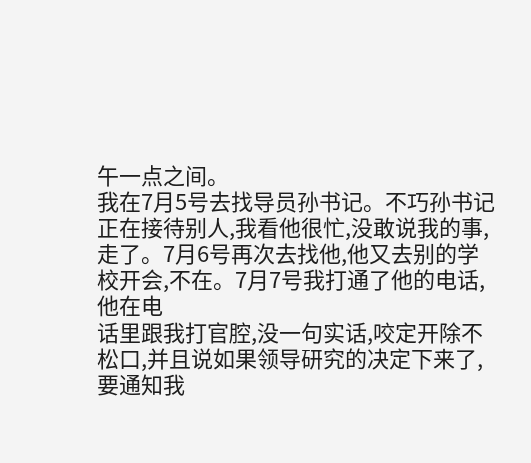午一点之间。
我在7月5号去找导员孙书记。不巧孙书记正在接待别人,我看他很忙,没敢说我的事,走了。7月6号再次去找他,他又去别的学校开会,不在。7月7号我打通了他的电话,他在电
话里跟我打官腔,没一句实话,咬定开除不松口,并且说如果领导研究的决定下来了,要通知我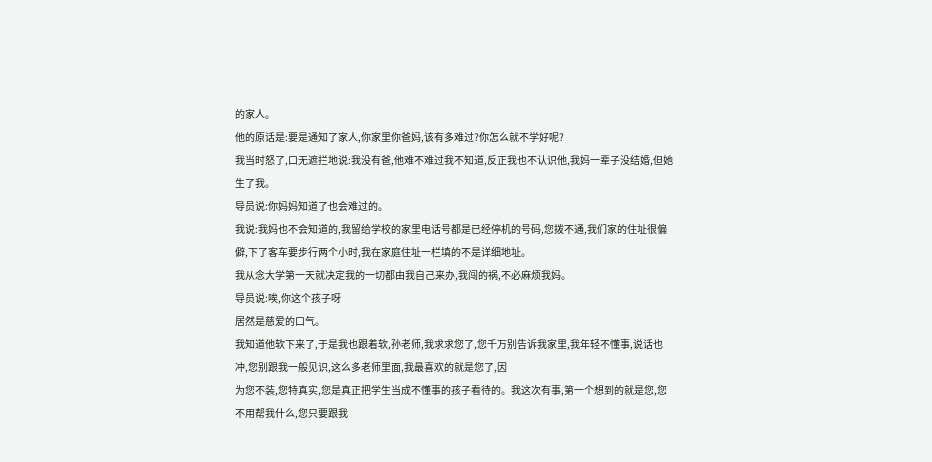的家人。
他的原话是:要是通知了家人,你家里你爸妈,该有多难过?你怎么就不学好呢?
我当时怒了,口无遮拦地说:我没有爸,他难不难过我不知道,反正我也不认识他,我妈一辈子没结婚,但她生了我。
导员说:你妈妈知道了也会难过的。
我说:我妈也不会知道的,我留给学校的家里电话号都是已经停机的号码,您拨不通,我们家的住址很偏僻,下了客车要步行两个小时,我在家庭住址一栏填的不是详细地址。
我从念大学第一天就决定我的一切都由我自己来办,我闯的祸,不必麻烦我妈。
导员说:唉,你这个孩子呀
居然是慈爱的口气。
我知道他软下来了,于是我也跟着软,孙老师,我求求您了,您千万别告诉我家里,我年轻不懂事,说话也冲,您别跟我一般见识,这么多老师里面,我最喜欢的就是您了,因
为您不装,您特真实,您是真正把学生当成不懂事的孩子看待的。我这次有事,第一个想到的就是您,您不用帮我什么,您只要跟我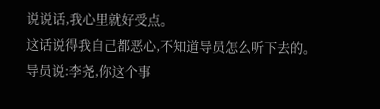说说话,我心里就好受点。
这话说得我自己都恶心,不知道导员怎么听下去的。
导员说:李尧,你这个事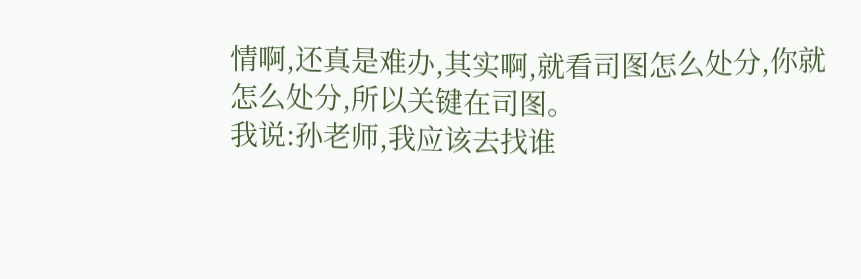情啊,还真是难办,其实啊,就看司图怎么处分,你就怎么处分,所以关键在司图。
我说:孙老师,我应该去找谁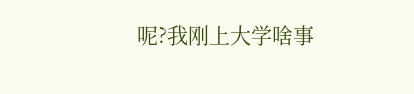呢?我刚上大学啥事